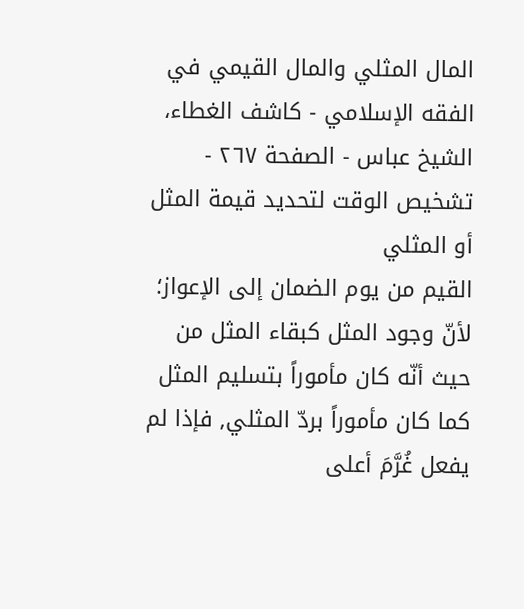المال المثلي والمال القيمي في الفقه الإسلامي - كاشف الغطاء، الشيخ عباس - الصفحة ٢٦٧ - تشخيص الوقت لتحديد قيمة المثل أو المثلي
القيم من يوم الضمان إلى الإعواز؛ لأنّ وجود المثل كبقاء المثل من حيث أنّه كان مأموراً بتسليم المثل كما كان مأموراً بردّ المثلي, فإذا لم يفعل غُرَّمَ أعلى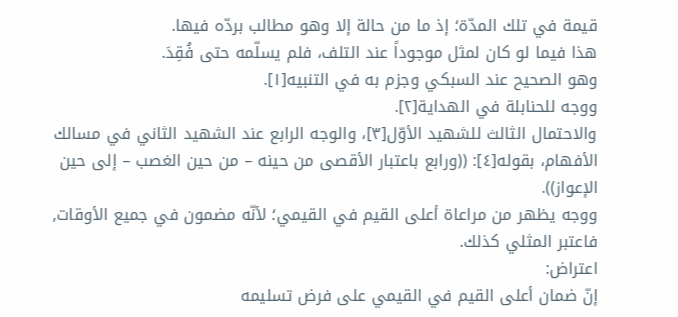قيمة في تلك المدّة؛ إذ ما من حالة إلا وهو مطالب بردّه فيها.
هذا فيما لو كان لمثل موجوداً عند التلف، فلم يسلّمه حتى فُقِدَ.
وهو الصحيح عند السبكي وجزم به في التنبيه[١].
ووجه للحنابلة في الهداية[٢].
والاحتمال الثالث للشهيد الأوّل[٣]، والوجه الرابع عند الشهيد الثاني في مسالك الأفهام، بقوله[٤]: ((ورابع باعتبار الأقصى من حينه – من حين الغصب – إلى حين الإعواز)).
ووجه يظهر من مراعاة أعلى القيم في القيمي؛ لأنّه مضمون في جميع الأوقات, فاعتبر المثلي كذلك.
اعتراض:
إنّ ضمان أعلى القيم في القيمي على فرض تسليمه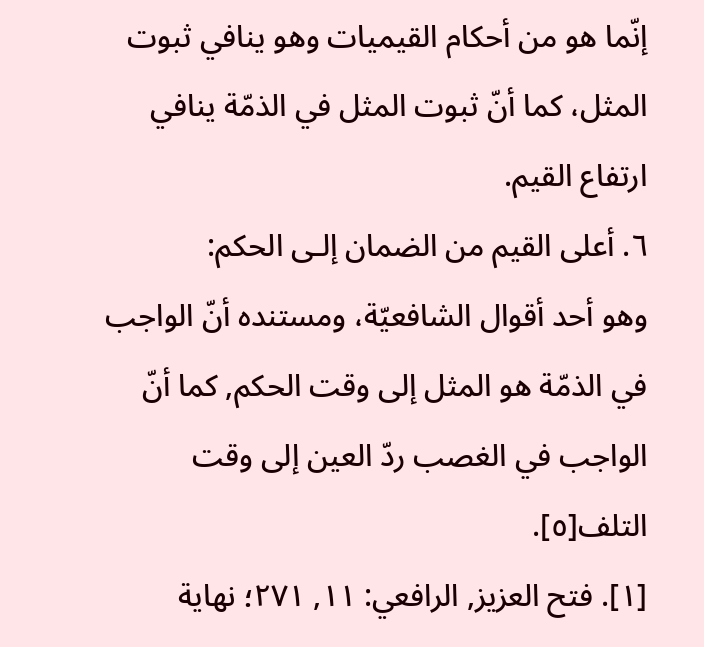إنّما هو من أحكام القيميات وهو ينافي ثبوت المثل، كما أنّ ثبوت المثل في الذمّة ينافي ارتفاع القيم.
٦. أعلى القيم من الضمان إلـى الحكم:
وهو أحد أقوال الشافعيّة، ومستنده أنّ الواجب في الذمّة هو المثل إلى وقت الحكم, كما أنّ الواجب في الغصب ردّ العين إلى وقت التلف[٥].
[١]. فتح العزيز, الرافعي: ١١, ٢٧١؛ نهاية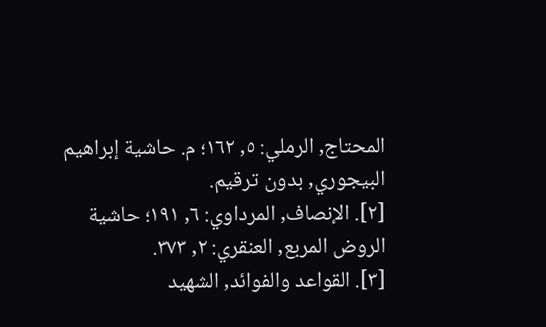المحتاج, الرملي: ٥, ١٦٢؛ م. حاشية إبراهيم البيجوري, بدون ترقيم.
[٢]. الإنصاف, المرداوي: ٦, ١٩١؛ حاشية الروض المربع, العنقري: ٢, ٣٧٣.
[٣]. القواعد والفوائد, الشهيد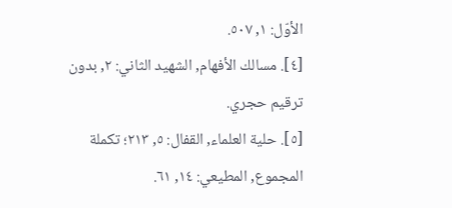الأوّل: ١, ٥٠٧.
[٤]. مسالك الأفهام, الشهيد الثاني: ٢, بدون ترقيم حجري.
[٥]. حلية العلماء, القفال: ٥, ٢١٣؛ تكملة المجموع, المطيعي: ١٤, ٦١.